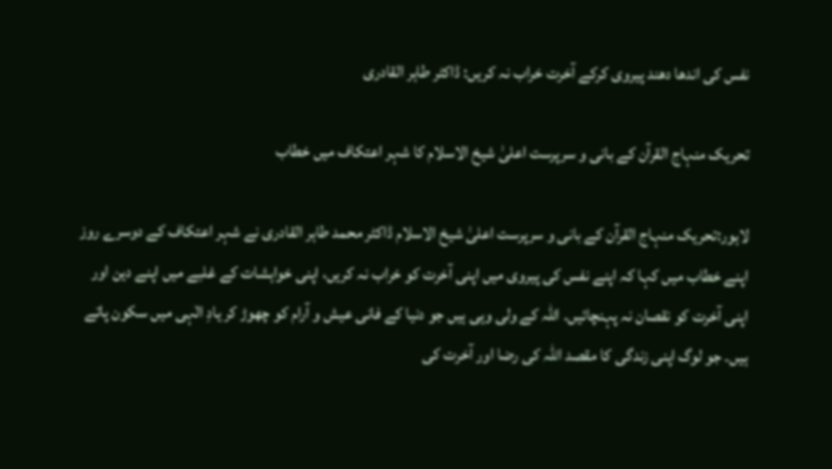نفس کی اندھا دھند پیروی کرکے آخرت خراب نہ کریں: ڈاکٹر طاہر القادری

تحریک منہاج القرآن کے بانی و سرپرست اعلیٰ شیخ الاسلام کا شہر اعتکاف میں خطاب

لاہور:تحریک منہاج القرآن کے بانی و سرپرست اعلیٰ شیخ الاسلام ڈاکٹر محمد طاہر القادری نے شہر اعتکاف کے دوسرے روز اپنے خطاب میں کہا کہ اپنے نفس کی پیروی میں اپنی آخرت کو خراب نہ کریں، اپنی خواہشات کے غلبے میں اپنے دین اور اپنی آخرت کو نقصان نہ پہنچائیں۔ اللہ کے ولی وہی ہیں جو دنیا کے فانی عیش و آرام کو چھوڑ کر یادِ الٰہی میں سکون پاتے ہیں۔ جو لوگ اپنی زندگی کا مقصد اللہ کی رضا اور آخرت کی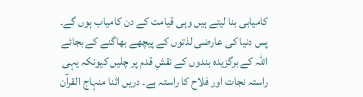کامیابی بنا لیتے ہیں وہی قیامت کے دن کامیاب ہوں گے۔ پس دنیا کی عارضی لذتوں کے پیچھے بھاگنے کے بجائے اللہ کے برگزیدہ بندوں کے نقشِ قدم پر چلیں کیونکہ یہی راستہ نجات اور فلاح کا راستہ ہے۔ دریں اثنا منہاج القرآن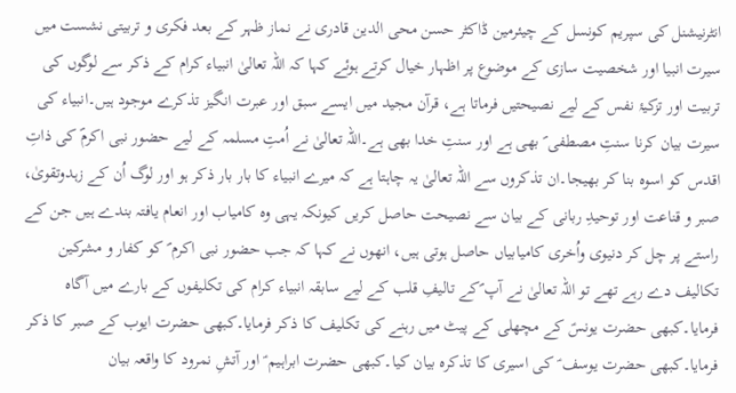انٹرنیشنل کی سپریم کونسل کے چیئرمین ڈاکٹر حسن محی الدین قادری نے نماز ظہر کے بعد فکری و تربیتی نشست میں سیرت انبیا اور شخصیت سازی کے موضوع پر اظہار خیال کرتے ہوئے کہا کہ اللہ تعالیٰ انبیاء کرام کے ذکر سے لوگوں کی تربیت اور تزکیۂ نفس کے لیے نصیحتیں فرماتا ہے، قرآن مجید میں ایسے سبق اور عبرت انگیز تذکرے موجود ہیں۔انبیاء کی سیرت بیان کرنا سنتِ مصطفی ؐ بھی ہے اور سنتِ خدا بھی ہے۔اللہ تعالیٰ نے اُمتِ مسلمہ کے لیے حضور نبی اکرمؐ کی ذاتِ اقدس کو اسوہ بنا کر بھیجا۔ان تذکروں سے اللہ تعالیٰ یہ چاہتا ہے کہ میرے انبیاء کا بار بار ذکر ہو اور لوگ اُن کے زہدوتقویٰ، صبر و قناعت اور توحیدِ ربانی کے بیان سے نصیحت حاصل کریں کیونکہ یہی وہ کامیاب اور انعام یافتہ بندے ہیں جن کے راستے پر چل کر دنیوی واُخری کامیابیاں حاصل ہوتی ہیں، انھوں نے کہا کہ جب حضور نبی اکرم ؐ کو کفار و مشرکین تکالیف دے رہے تھے تو اللہ تعالیٰ نے آپ ؐکے تالیفِ قلب کے لیے سابقہ انبیاء کرام کی تکلیفوں کے بارے میں آگاہ فرمایا۔کبھی حضرت یونسؑ کے مچھلی کے پیٹ میں رہنے کی تکلیف کا ذکر فرمایا۔کبھی حضرت ایوب کے صبر کا ذکر فرمایا۔کبھی حضرت یوسف ؑ کی اسیری کا تذکرہ بیان کیا۔کبھی حضرت ابراہیم ؑ اور آتشِ نمرود کا واقعہ بیان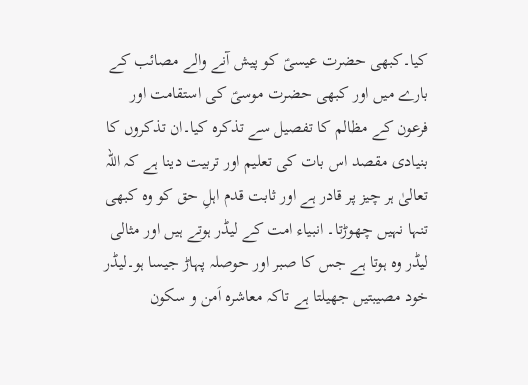کیا۔کبھی حضرت عیسیؑ کو پیش آنے والے مصائب کے بارے میں اور کبھی حضرت موسیؑ کی استقامت اور فرعون کے مظالم کا تفصیل سے تذکرہ کیا۔ان تذکروں کا بنیادی مقصد اس بات کی تعلیم اور تربیت دینا ہے کہ اللہ تعالیٰ ہر چیز پر قادر ہے اور ثابت قدم اہلِ حق کو وہ کبھی تنہا نہیں چھوڑتا۔ انبیاء امت کے لیڈر ہوتے ہیں اور مثالی لیڈر وہ ہوتا ہے جس کا صبر اور حوصلہ پہاڑ جیسا ہو۔لیڈر خود مصیبتیں جھیلتا ہے تاکہ معاشرہ اَمن و سکون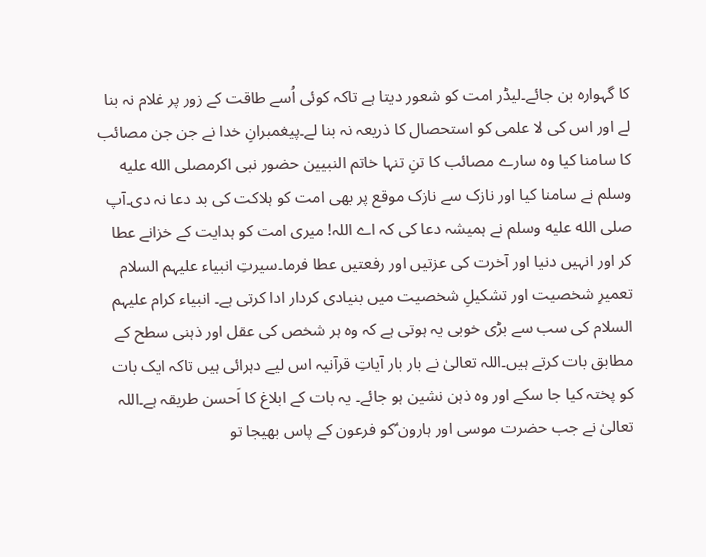کا گہوارہ بن جائے۔لیڈر امت کو شعور دیتا ہے تاکہ کوئی اُسے طاقت کے زور پر غلام نہ بنا لے اور اس کی لا علمی کو استحصال کا ذریعہ نہ بنا لے۔پیغمبرانِ خدا نے جن جن مصائب کا سامنا کیا وہ سارے مصائب کا تنِ تنہا خاتم النبیین حضور نبی اکرمصلى الله عليه وسلم نے سامنا کیا اور نازک سے نازک موقع پر بھی امت کو ہلاکت کی بد دعا نہ دی۔آپ صلى الله عليه وسلم نے ہمیشہ دعا کی کہ اے اللہ! میری امت کو ہدایت کے خزانے عطا کر اور انہیں دنیا اور آخرت کی عزتیں اور رفعتیں عطا فرما۔سیرتِ انبیاء علیہم السلام تعمیرِ شخصیت اور تشکیلِ شخصیت میں بنیادی کردار ادا کرتی ہے۔ انبیاء کرام علیہم السلام کی سب سے بڑی خوبی یہ ہوتی ہے کہ وہ ہر شخص کی عقل اور ذہنی سطح کے مطابق بات کرتے ہیں۔اللہ تعالیٰ نے بار بار آیاتِ قرآنیہ اس لیے دہرائی ہیں تاکہ ایک بات کو پختہ کیا جا سکے اور وہ ذہن نشین ہو جائے۔ یہ بات کے ابلاغ کا اَحسن طریقہ ہے۔اللہ تعالیٰ نے جب حضرت موسی اور ہارون ؑکو فرعون کے پاس بھیجا تو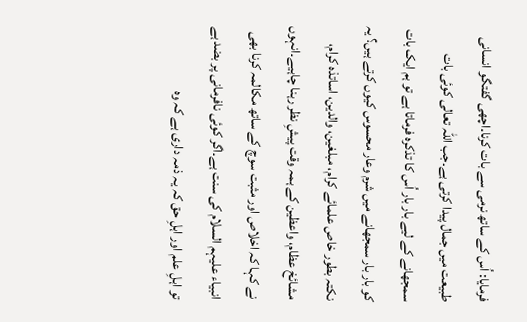فرمایا: اُس کے ساتھ نرمی سے بات کرنا۔اچھی گفتگو انسانی طبیعت میں جمال پیدا کرتی ہے۔جب اللہ تعالی کوئی بات سمجھانے کے لیے بار بار اُس کا تذکرہ فرماتا ہے تو ہم ایک بات کو بار بار سمجھانے میں شرم وعار محسوس کیوں کرتے ہیں؟ یہ نکتہ بطور خاص علمائے کرام، مبلغین، والدین، اساتذہ کرام، مشائخ عظام، واعظین کے ہمہ وقت پیشِ نظر رہنا چاہیے۔انہوں نے کہا کہ اخلاص اور مثبت سوچ کے ساتھ مکالمہ کرنا بھی انبیاء علیہم السلام کی سنت ہے۔اگر کوئی نافرمانی پر بضد ہے تو اہلِ علم اور اہلِ حق کہ یہ ذمہ داری ہے کہ وہ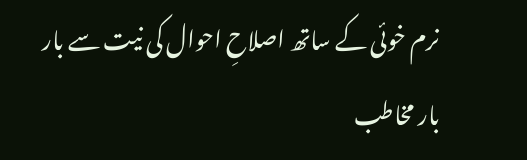نرم خوئی کے ساتھ اصلاحِ احوال کی نیت سے بار بار مخاطب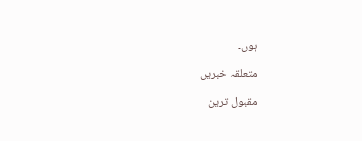ہوں۔

متعلقہ خبریں

مقبول ترین